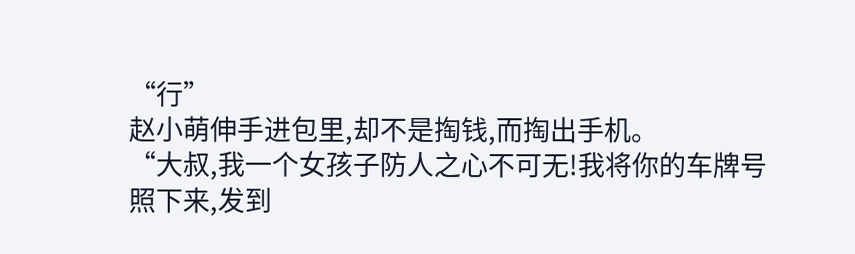“行”
赵小萌伸手进包里,却不是掏钱,而掏出手机。
“大叔,我一个女孩子防人之心不可无!我将你的车牌号照下来,发到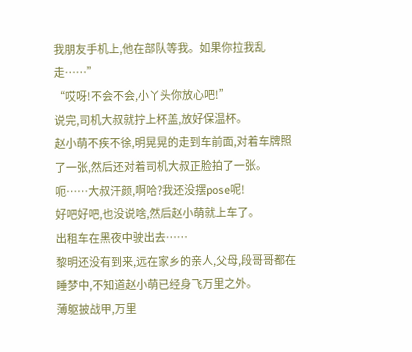我朋友手机上,他在部队等我。如果你拉我乱走……”
“哎呀!不会不会,小丫头你放心吧!”
说完,司机大叔就拧上杯盖,放好保温杯。
赵小萌不疾不徐,明晃晃的走到车前面,对着车牌照了一张,然后还对着司机大叔正脸拍了一张。
呃……大叔汗颜,啊哈?我还没摆pose呢!
好吧好吧,也没说啥,然后赵小萌就上车了。
出租车在黑夜中驶出去……
黎明还没有到来,远在家乡的亲人,父母,段哥哥都在睡梦中,不知道赵小萌已经身飞万里之外。
薄躯披战甲,万里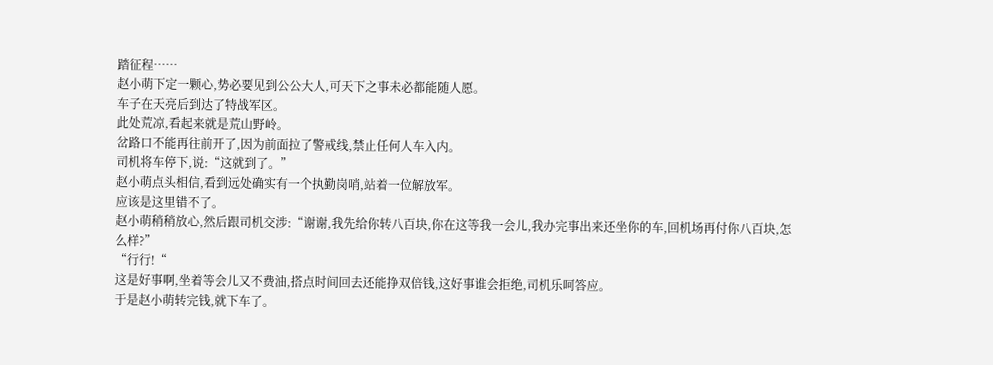踏征程……
赵小萌下定一颗心,势必要见到公公大人,可天下之事未必都能随人愿。
车子在天亮后到达了特战军区。
此处荒凉,看起来就是荒山野岭。
岔路口不能再往前开了,因为前面拉了警戒线,禁止任何人车入内。
司机将车停下,说:“这就到了。”
赵小萌点头相信,看到远处确实有一个执勤岗哨,站着一位解放军。
应该是这里错不了。
赵小萌稍稍放心,然后跟司机交涉:“谢谢,我先给你转八百块,你在这等我一会儿,我办完事出来还坐你的车,回机场再付你八百块,怎么样?”
“行行!“
这是好事啊,坐着等会儿又不费油,搭点时间回去还能挣双倍钱,这好事谁会拒绝,司机乐呵答应。
于是赵小萌转完钱,就下车了。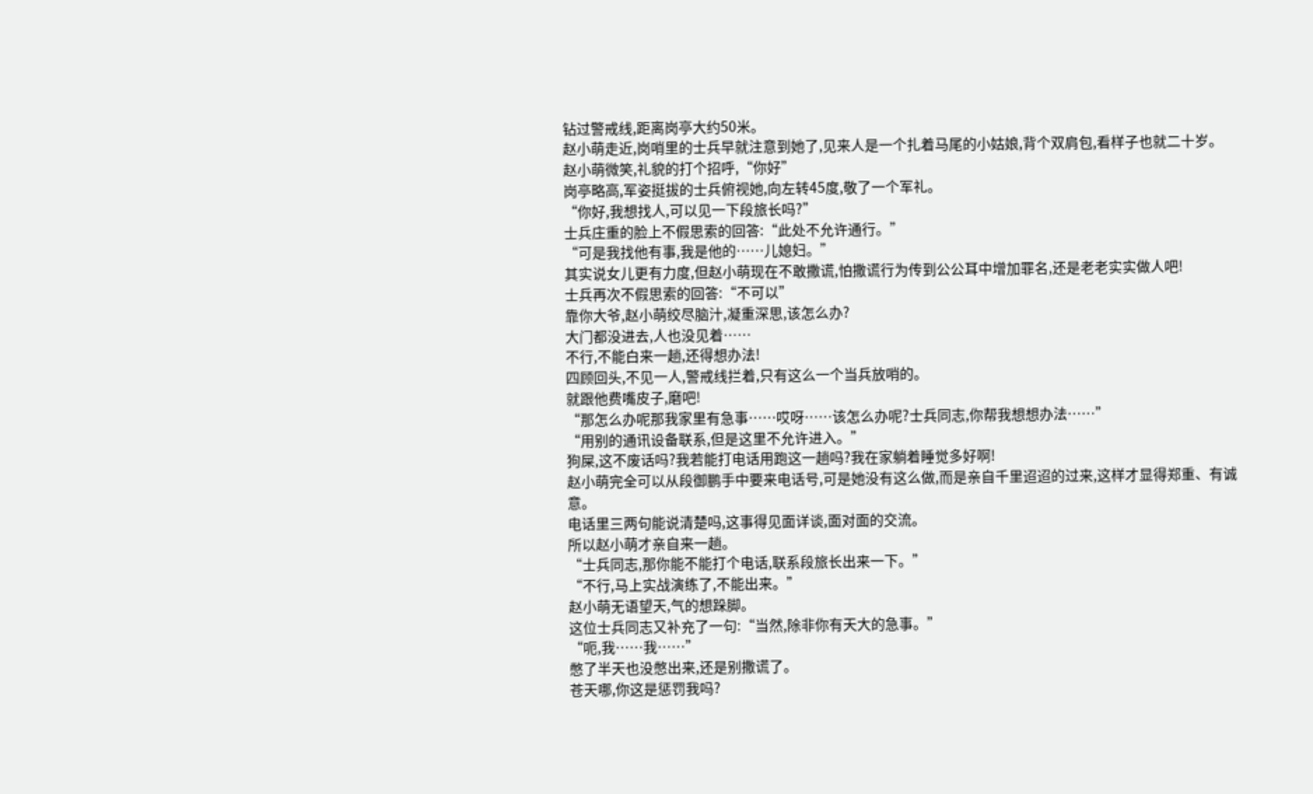钻过警戒线,距离岗亭大约50米。
赵小萌走近,岗哨里的士兵早就注意到她了,见来人是一个扎着马尾的小姑娘,背个双肩包,看样子也就二十岁。
赵小萌微笑,礼貌的打个招呼,“你好”
岗亭略高,军姿挺拔的士兵俯视她,向左转45度,敬了一个军礼。
“你好,我想找人,可以见一下段旅长吗?”
士兵庄重的脸上不假思索的回答:“此处不允许通行。”
“可是我找他有事,我是他的……儿媳妇。”
其实说女儿更有力度,但赵小萌现在不敢撒谎,怕撒谎行为传到公公耳中增加罪名,还是老老实实做人吧!
士兵再次不假思索的回答:“不可以”
靠你大爷,赵小萌绞尽脑汁,凝重深思,该怎么办?
大门都没进去,人也没见着……
不行,不能白来一趟,还得想办法!
四顾回头,不见一人,警戒线拦着,只有这么一个当兵放哨的。
就跟他费嘴皮子,磨吧!
“那怎么办呢那我家里有急事……哎呀……该怎么办呢?士兵同志,你帮我想想办法……”
“用别的通讯设备联系,但是这里不允许进入。”
狗屎,这不废话吗?我若能打电话用跑这一趟吗?我在家躺着睡觉多好啊!
赵小萌完全可以从段御鹏手中要来电话号,可是她没有这么做,而是亲自千里迢迢的过来,这样才显得郑重、有诚意。
电话里三两句能说清楚吗,这事得见面详谈,面对面的交流。
所以赵小萌才亲自来一趟。
“士兵同志,那你能不能打个电话,联系段旅长出来一下。”
“不行,马上实战演练了,不能出来。”
赵小萌无语望天,气的想跺脚。
这位士兵同志又补充了一句:“当然,除非你有天大的急事。”
“呃,我……我……”
憋了半天也没憋出来,还是别撒谎了。
苍天哪,你这是惩罚我吗?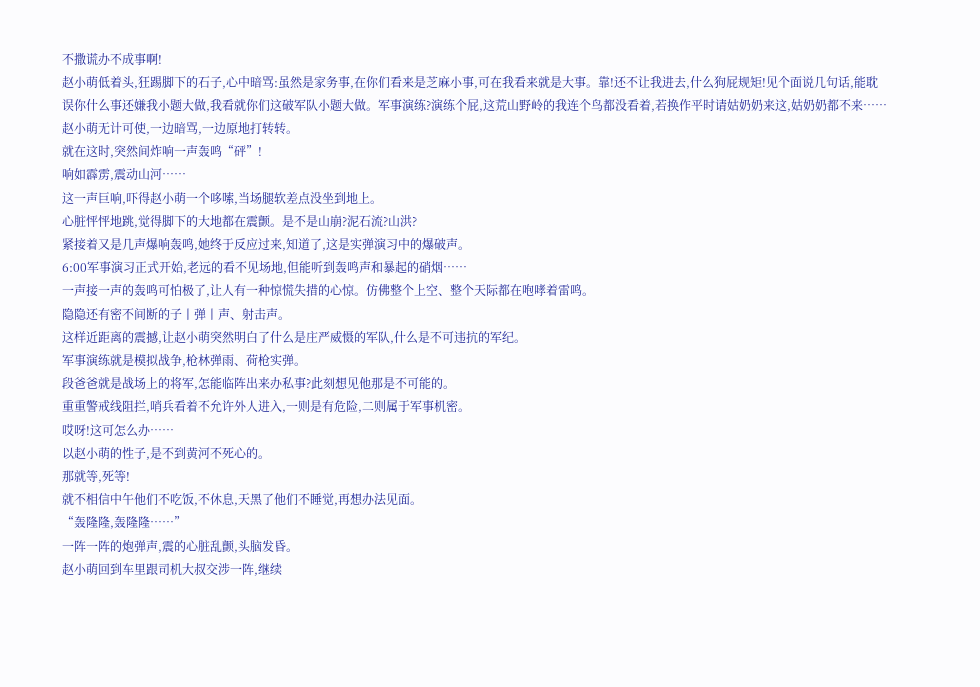不撒谎办不成事啊!
赵小萌低着头,狂踢脚下的石子,心中暗骂:虽然是家务事,在你们看来是芝麻小事,可在我看来就是大事。靠!还不让我进去,什么狗屁规矩!见个面说几句话,能耽误你什么事还嫌我小题大做,我看就你们这破军队小题大做。军事演练?演练个屁,这荒山野岭的我连个鸟都没看着,若换作平时请姑奶奶来这,姑奶奶都不来……
赵小萌无计可使,一边暗骂,一边原地打转转。
就在这时,突然间炸响一声轰鸣“砰”!
响如霹雳,震动山河……
这一声巨响,吓得赵小萌一个哆嗦,当场腿软差点没坐到地上。
心脏怦怦地跳,觉得脚下的大地都在震颤。是不是山崩?泥石流?山洪?
紧接着又是几声爆响轰鸣,她终于反应过来,知道了,这是实弹演习中的爆破声。
6:00军事演习正式开始,老远的看不见场地,但能听到轰鸣声和暴起的硝烟……
一声接一声的轰鸣可怕极了,让人有一种惊慌失措的心惊。仿佛整个上空、整个天际都在咆哮着雷鸣。
隐隐还有密不间断的子丨弹丨声、射击声。
这样近距离的震撼,让赵小萌突然明白了什么是庄严威慑的军队,什么是不可违抗的军纪。
军事演练就是模拟战争,枪林弹雨、荷枪实弹。
段爸爸就是战场上的将军,怎能临阵出来办私事?此刻想见他那是不可能的。
重重警戒线阻拦,哨兵看着不允许外人进入,一则是有危险,二则属于军事机密。
哎呀!这可怎么办……
以赵小萌的性子,是不到黄河不死心的。
那就等,死等!
就不相信中午他们不吃饭,不休息,天黑了他们不睡觉,再想办法见面。
“轰隆隆,轰隆隆……”
一阵一阵的炮弹声,震的心脏乱颤,头脑发昏。
赵小萌回到车里跟司机大叔交涉一阵,继续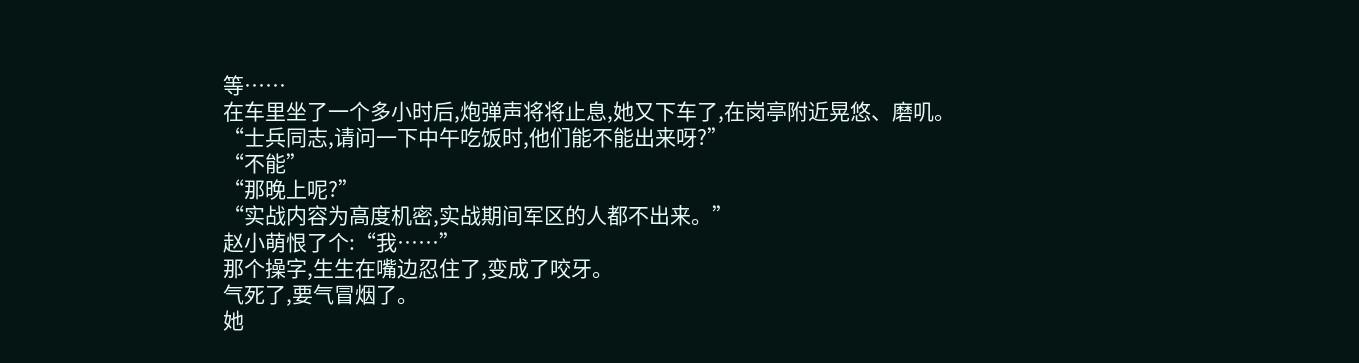等……
在车里坐了一个多小时后,炮弹声将将止息,她又下车了,在岗亭附近晃悠、磨叽。
“士兵同志,请问一下中午吃饭时,他们能不能出来呀?”
“不能”
“那晚上呢?”
“实战内容为高度机密,实战期间军区的人都不出来。”
赵小萌恨了个:“我……”
那个操字,生生在嘴边忍住了,变成了咬牙。
气死了,要气冒烟了。
她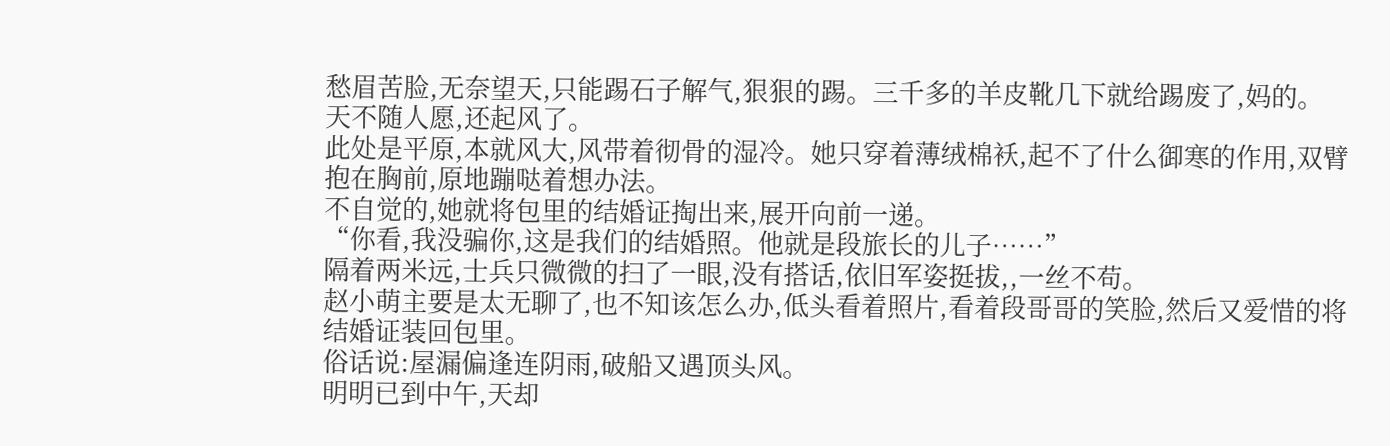愁眉苦脸,无奈望天,只能踢石子解气,狠狠的踢。三千多的羊皮靴几下就给踢废了,妈的。
天不随人愿,还起风了。
此处是平原,本就风大,风带着彻骨的湿冷。她只穿着薄绒棉袄,起不了什么御寒的作用,双臂抱在胸前,原地蹦哒着想办法。
不自觉的,她就将包里的结婚证掏出来,展开向前一递。
“你看,我没骗你,这是我们的结婚照。他就是段旅长的儿子……”
隔着两米远,士兵只微微的扫了一眼,没有搭话,依旧军姿挺拔,,一丝不苟。
赵小萌主要是太无聊了,也不知该怎么办,低头看着照片,看着段哥哥的笑脸,然后又爱惜的将结婚证装回包里。
俗话说:屋漏偏逢连阴雨,破船又遇顶头风。
明明已到中午,天却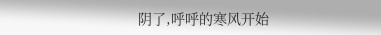阴了,呼呼的寒风开始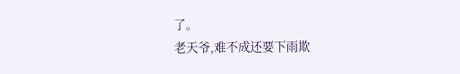了。
老天爷,难不成还要下雨欺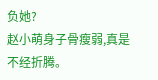负她?
赵小萌身子骨瘦弱,真是不经折腾。